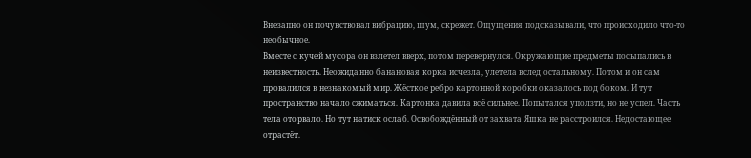Внезапно он почувствовал вибрацию, шум, скрежет. Ощущения подсказывали, что происходило что-то необычное.
Вместе с кучей мусора он взлетел вверх, потом перевернулся. Окружающие предметы посыпались в неизвестность. Неожиданно банановая корка исчезла, улетела вслед остальному. Потом и он сам провалился в незнакомый мир. Жёсткое ребро картонной коробки оказалось под боком. И тут пространство начало сжиматься. Картонка давила всё сильнее. Попытался уползти, но не успел. Часть тела оторвало. Но тут натиск ослаб. Освобождённый от захвата Яшка не расстроился. Недостающее отрастёт.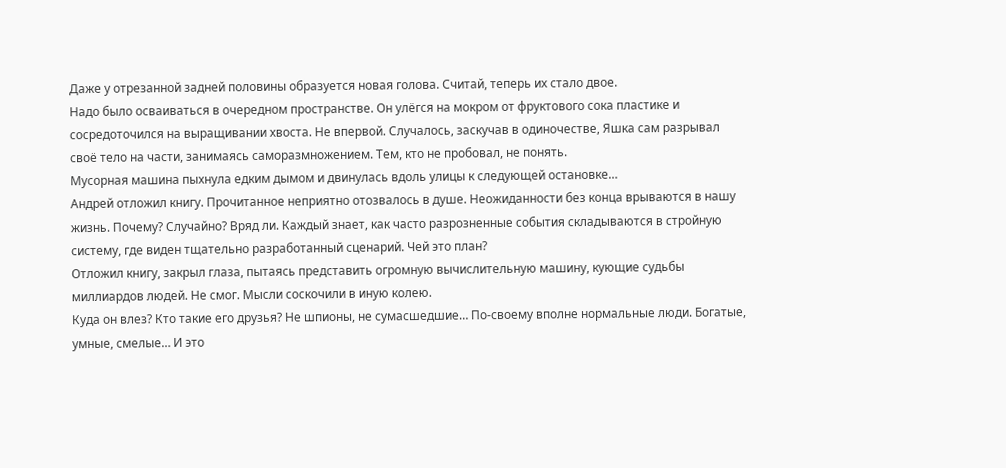Даже у отрезанной задней половины образуется новая голова. Считай, теперь их стало двое.
Надо было осваиваться в очередном пространстве. Он улёгся на мокром от фруктового сока пластике и сосредоточился на выращивании хвоста. Не впервой. Случалось, заскучав в одиночестве, Яшка сам разрывал своё тело на части, занимаясь саморазмножением. Тем, кто не пробовал, не понять.
Мусорная машина пыхнула едким дымом и двинулась вдоль улицы к следующей остановке…
Андрей отложил книгу. Прочитанное неприятно отозвалось в душе. Неожиданности без конца врываются в нашу жизнь. Почему? Случайно? Вряд ли. Каждый знает, как часто разрозненные события складываются в стройную систему, где виден тщательно разработанный сценарий. Чей это план?
Отложил книгу, закрыл глаза, пытаясь представить огромную вычислительную машину, кующие судьбы миллиардов людей. Не смог. Мысли соскочили в иную колею.
Куда он влез? Кто такие его друзья? Не шпионы, не сумасшедшие… По-своему вполне нормальные люди. Богатые, умные, смелые… И это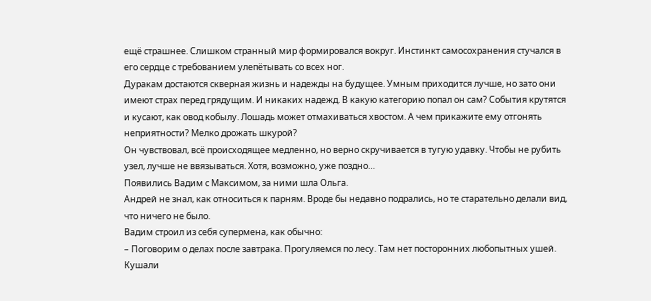ещё страшнее. Слишком странный мир формировался вокруг. Инстинкт самосохранения стучался в его сердце с требованием улепётывать со всех ног.
Дуракам достаются скверная жизнь и надежды на будущее. Умным приходится лучше, но зато они имеют страх перед грядущим. И никаких надежд. В какую категорию попал он сам? События крутятся и кусают, как овод кобылу. Лошадь может отмахиваться хвостом. А чем прикажите ему отгонять неприятности? Мелко дрожать шкурой?
Он чувствовал, всё происходящее медленно, но верно скручивается в тугую удавку. Чтобы не рубить узел, лучше не ввязываться. Хотя, возможно, уже поздно…
Появились Вадим с Максимом, за ними шла Ольга.
Андрей не знал, как относиться к парням. Вроде бы недавно подрались, но те старательно делали вид, что ничего не было.
Вадим строил из себя супермена, как обычно:
– Поговорим о делах после завтрака. Прогуляемся по лесу. Там нет посторонних любопытных ушей.
Кушали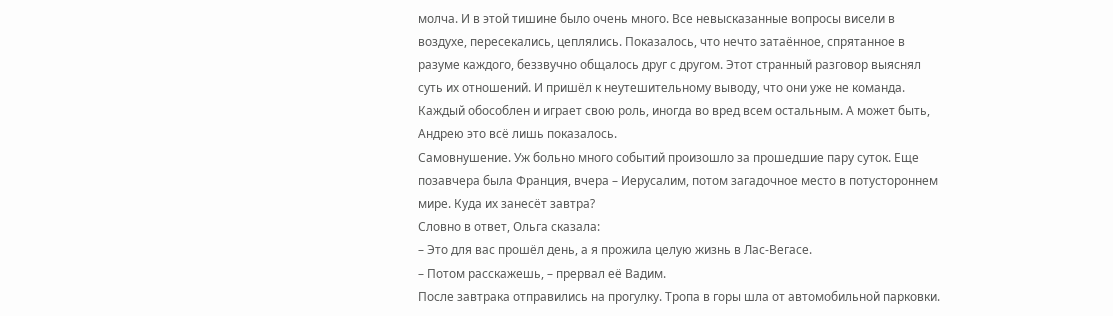молча. И в этой тишине было очень много. Все невысказанные вопросы висели в воздухе, пересекались, цеплялись. Показалось, что нечто затаённое, спрятанное в разуме каждого, беззвучно общалось друг с другом. Этот странный разговор выяснял суть их отношений. И пришёл к неутешительному выводу, что они уже не команда. Каждый обособлен и играет свою роль, иногда во вред всем остальным. А может быть, Андрею это всё лишь показалось.
Самовнушение. Уж больно много событий произошло за прошедшие пару суток. Еще позавчера была Франция, вчера – Иерусалим, потом загадочное место в потустороннем мире. Куда их занесёт завтра?
Словно в ответ, Ольга сказала:
– Это для вас прошёл день, а я прожила целую жизнь в Лас-Вегасе.
– Потом расскажешь, – прервал её Вадим.
После завтрака отправились на прогулку. Тропа в горы шла от автомобильной парковки.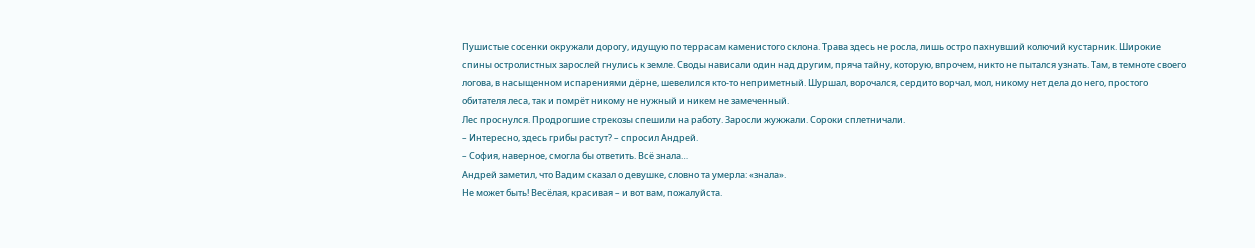Пушистые сосенки окружали дорогу, идущую по террасам каменистого склона. Трава здесь не росла, лишь остро пахнувший колючий кустарник. Широкие спины остролистных зарослей гнулись к земле. Своды нависали один над другим, пряча тайну, которую, впрочем, никто не пытался узнать. Там, в темноте своего логова, в насыщенном испарениями дёрне, шевелился кто-то неприметный. Шуршал, ворочался, сердито ворчал, мол, никому нет дела до него, простого обитателя леса, так и помрёт никому не нужный и никем не замеченный.
Лес проснулся. Продрогшие стрекозы спешили на работу. Заросли жужжали. Сороки сплетничали.
– Интересно, здесь грибы растут? – спросил Андрей.
– София, наверное, смогла бы ответить. Всё знала…
Андрей заметил, что Вадим сказал о девушке, словно та умерла: «знала».
Не может быть! Весёлая, красивая – и вот вам, пожалуйста.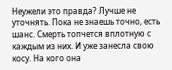Неужели это правда? Лучше не уточнять. Пока не знаешь точно, есть шанс. Смерть топчется вплотную с каждым из них. И уже занесла свою косу. На кого она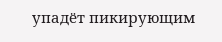упадёт пикирующим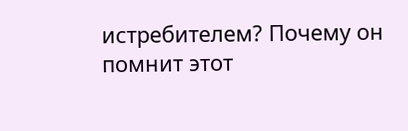истребителем? Почему он помнит этот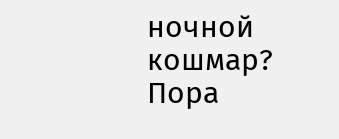ночной кошмар? Пора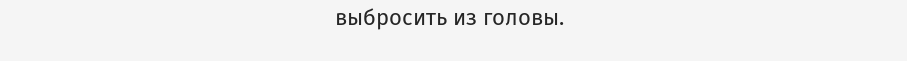выбросить из головы.